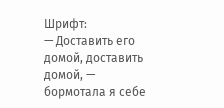Шрифт:
— Доставить его домой, доставить домой, — бормотала я себе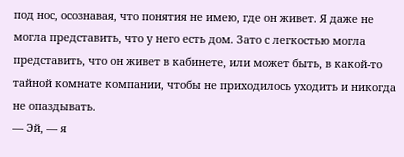под нос, осознавая, что понятия не имею, где он живет. Я даже не могла представить, что у него есть дом. Зато с легкостью могла представить, что он живет в кабинете, или может быть, в какой-то тайной комнате компании, чтобы не приходилось уходить и никогда не опаздывать.
— Эй, — я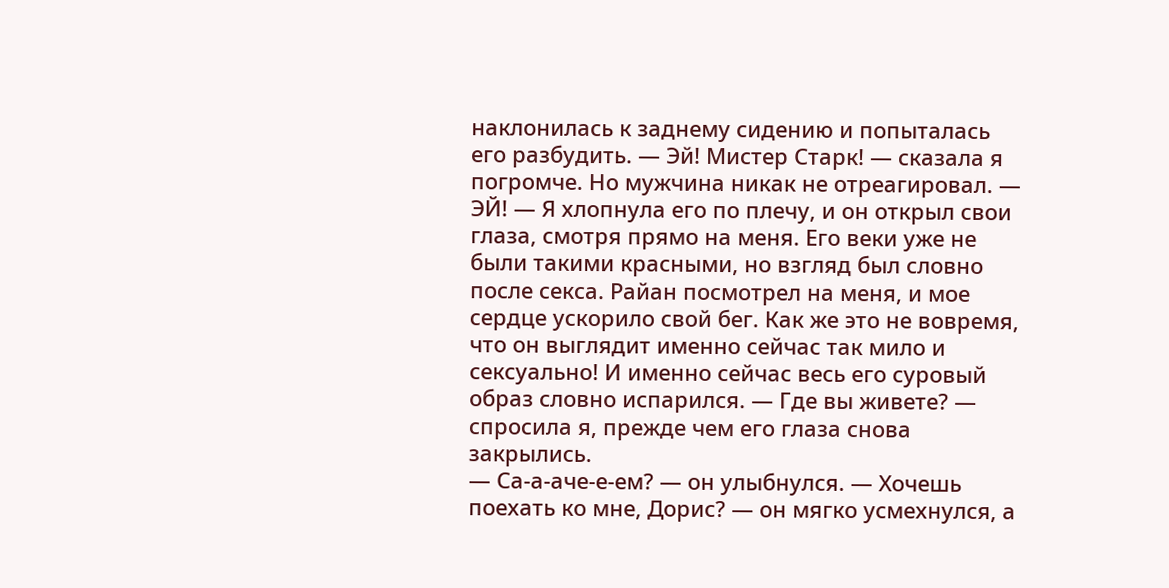наклонилась к заднему сидению и попыталась его разбудить. — Эй! Мистер Старк! — сказала я погромче. Но мужчина никак не отреагировал. — ЭЙ! — Я хлопнула его по плечу, и он открыл свои глаза, смотря прямо на меня. Его веки уже не были такими красными, но взгляд был словно после секса. Райан посмотрел на меня, и мое сердце ускорило свой бег. Как же это не вовремя, что он выглядит именно сейчас так мило и сексуально! И именно сейчас весь его суровый образ словно испарился. — Где вы живете? — спросила я, прежде чем его глаза снова закрылись.
— Са-а-аче-е-ем? — он улыбнулся. — Хочешь поехать ко мне, Дорис? — он мягко усмехнулся, а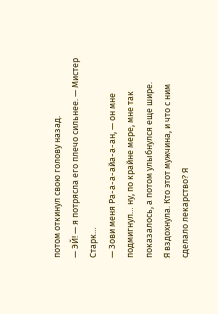потом откинул свою голову назад.
— ЭЙ! — я потрясла его плечо сильнее. — Мистер Старк…
— Зови меня Ра-а-а-айа-а-ан, — он мне подмигнул… ну, по крайне мере, мне так показалось, а потом улыбнулся еще шире.
Я вздохнула. Кто этот мужчина, и что с ним сделало лекарство? Я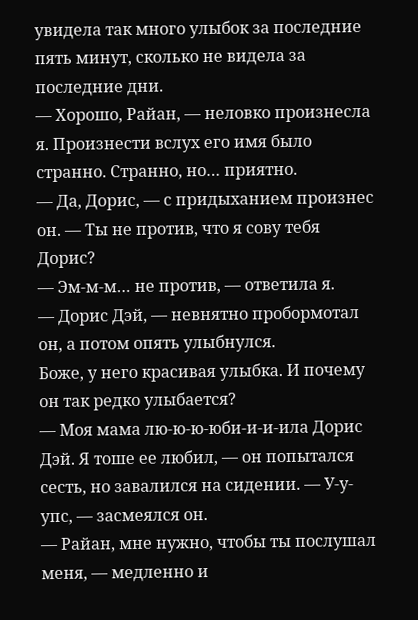увидела так много улыбок за последние пять минут, сколько не видела за последние дни.
— Хорошо, Райан, — неловко произнесла я. Произнести вслух его имя было странно. Странно, но… приятно.
— Да, Дорис, — с придыханием произнес он. — Ты не против, что я сову тебя Дорис?
— Эм-м-м… не против, — ответила я.
— Дорис Дэй, — невнятно пробормотал он, а потом опять улыбнулся.
Боже, у него красивая улыбка. И почему он так редко улыбается?
— Моя мама лю-ю-ю-юби-и-и-ила Дорис Дэй. Я тоше ее любил, — он попытался сесть, но завалился на сидении. — У-у-упс, — засмеялся он.
— Райан, мне нужно, чтобы ты послушал меня, — медленно и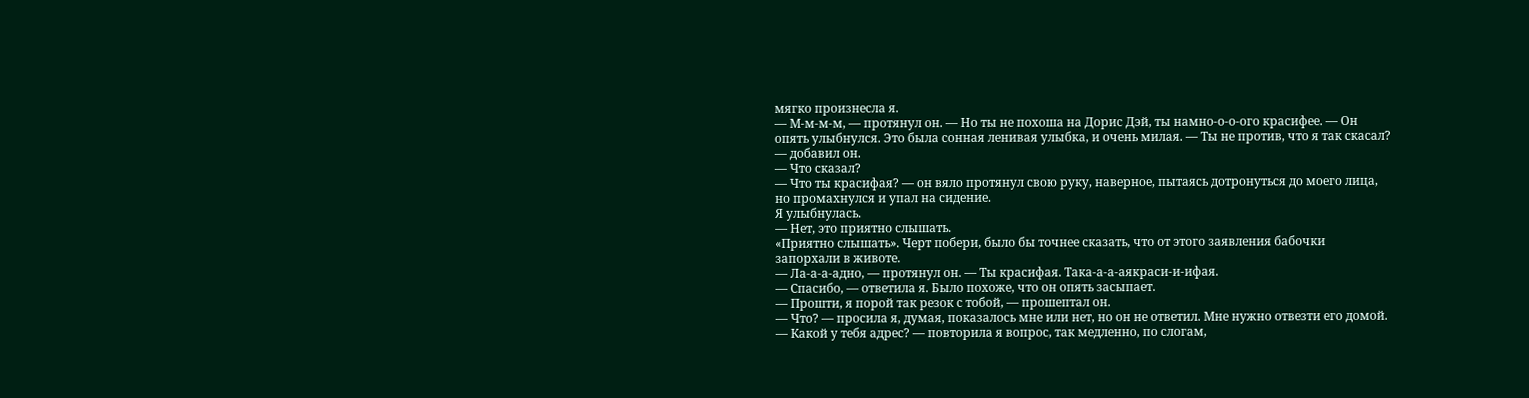мягко произнесла я.
— М-м-м-м, — протянул он. — Но ты не похоша на Дорис Дэй, ты намно-о-о-ого красифее. — Он опять улыбнулся. Это была сонная ленивая улыбка, и очень милая. — Ты не против, что я так скасал? — добавил он.
— Что сказал?
— Что ты красифая? — он вяло протянул свою руку, наверное, пытаясь дотронуться до моего лица, но промахнулся и упал на сидение.
Я улыбнулась.
— Нет, это приятно слышать.
«Приятно слышать». Черт побери, было бы точнее сказать, что от этого заявления бабочки запорхали в животе.
— Ла-а-а-адно, — протянул он. — Ты красифая. Така-а-а-аякраси-и-ифая.
— Спасибо, — ответила я. Было похоже, что он опять засыпает.
— Прошти, я порой так резок с тобой, — прошептал он.
— Что? — просила я, думая, показалось мне или нет, но он не ответил. Мне нужно отвезти его домой. — Какой у тебя адрес? — повторила я вопрос, так медленно, по слогам,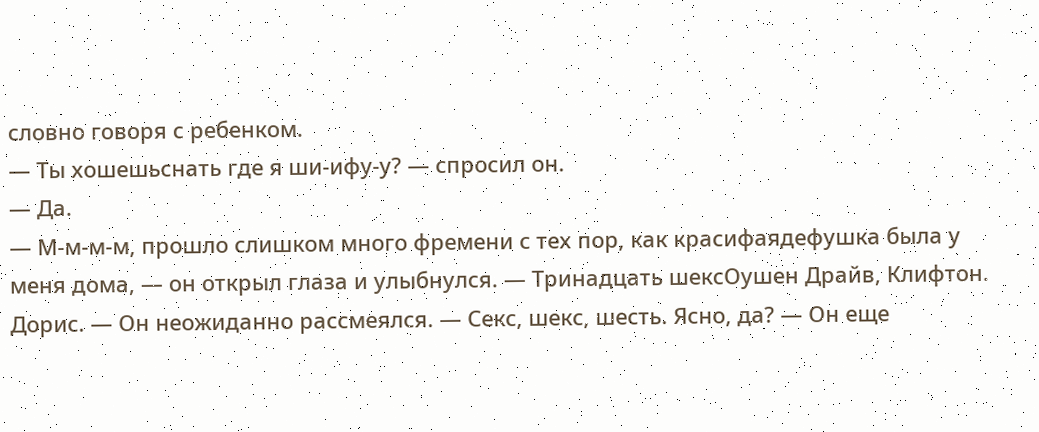словно говоря с ребенком.
— Ты хошешьснать где я ши-ифу-у? — спросил он.
— Да.
— М-м-м-м, прошло слишком много фремени с тех пор, как красифаядефушка была у меня дома, — он открыл глаза и улыбнулся. — Тринадцать шексОушен Драйв, Клифтон. Дорис. — Он неожиданно рассмеялся. — Секс, шекс, шесть. Ясно, да? — Он еще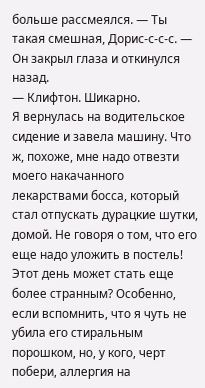больше рассмеялся. — Ты такая смешная, Дорис-с-с-с. — Он закрыл глаза и откинулся назад.
— Клифтон. Шикарно.
Я вернулась на водительское сидение и завела машину. Что ж, похоже, мне надо отвезти моего накачанного лекарствами босса, который стал отпускать дурацкие шутки, домой. Не говоря о том, что его еще надо уложить в постель! Этот день может стать еще более странным? Особенно, если вспомнить, что я чуть не убила его стиральным порошком, но, у кого, черт побери, аллергия на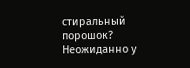стиральный порошок? Неожиданно у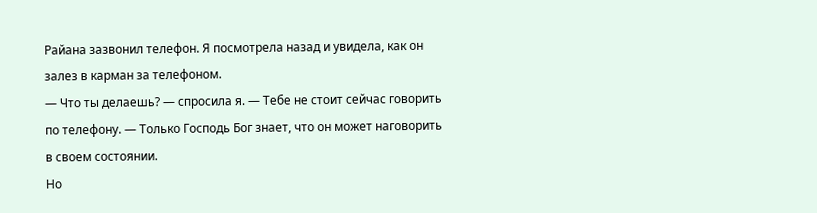Райана зазвонил телефон. Я посмотрела назад и увидела, как он залез в карман за телефоном.
— Что ты делаешь? — спросила я. — Тебе не стоит сейчас говорить по телефону. — Только Господь Бог знает, что он может наговорить в своем состоянии.
Но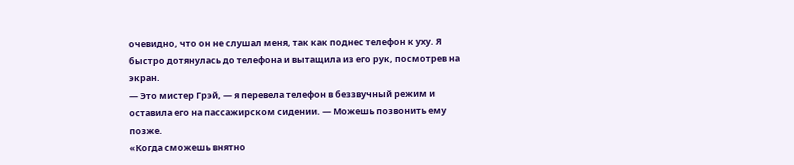очевидно, что он не слушал меня, так как поднес телефон к уху. Я быстро дотянулась до телефона и вытащила из его рук, посмотрев на экран.
— Это мистер Грэй, — я перевела телефон в беззвучный режим и оставила его на пассажирском сидении. — Можешь позвонить ему позже.
«Когда сможешь внятно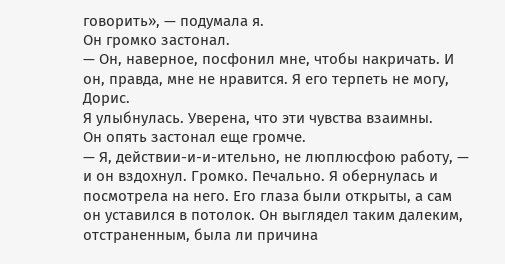говорить», — подумала я.
Он громко застонал.
— Он, наверное, посфонил мне, чтобы накричать. И он, правда, мне не нравится. Я его терпеть не могу, Дорис.
Я улыбнулась. Уверена, что эти чувства взаимны.
Он опять застонал еще громче.
— Я, действии-и-и-ительно, не люплюсфою работу, — и он вздохнул. Громко. Печально. Я обернулась и посмотрела на него. Его глаза были открыты, а сам он уставился в потолок. Он выглядел таким далеким, отстраненным, была ли причина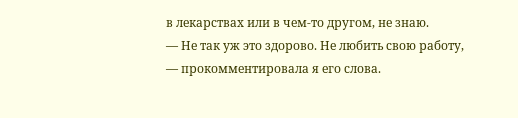в лекарствах или в чем-то другом, не знаю.
— Не так уж это здорово. Не любить свою работу, — прокомментировала я его слова.